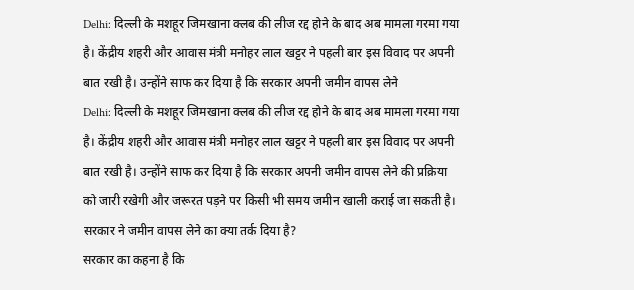Delhi: दिल्ली के मशहूर जिमखाना क्लब की लीज रद्द होने के बाद अब मामला गरमा गया है। केंद्रीय शहरी और आवास मंत्री मनोहर लाल खट्टर ने पहली बार इस विवाद पर अपनी बात रखी है। उन्होंने साफ कर दिया है कि सरकार अपनी जमीन वापस लेने
Delhi: दिल्ली के मशहूर जिमखाना क्लब की लीज रद्द होने के बाद अब मामला गरमा गया है। केंद्रीय शहरी और आवास मंत्री मनोहर लाल खट्टर ने पहली बार इस विवाद पर अपनी बात रखी है। उन्होंने साफ कर दिया है कि सरकार अपनी जमीन वापस लेने की प्रक्रिया को जारी रखेगी और जरूरत पड़ने पर किसी भी समय जमीन खाली कराई जा सकती है।
सरकार ने जमीन वापस लेने का क्या तर्क दिया है?
सरकार का कहना है कि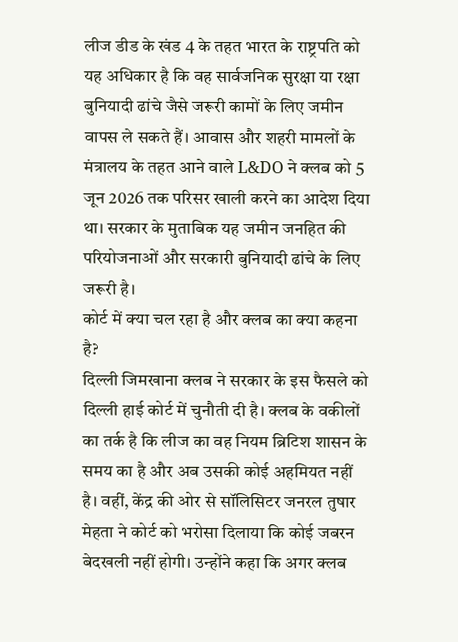लीज डीड के खंड 4 के तहत भारत के राष्ट्रपति को यह अधिकार है कि वह सार्वजनिक सुरक्षा या रक्षा बुनियादी ढांचे जैसे जरूरी कामों के लिए जमीन वापस ले सकते हैं। आवास और शहरी मामलों के मंत्रालय के तहत आने वाले L&DO ने क्लब को 5 जून 2026 तक परिसर खाली करने का आदेश दिया था। सरकार के मुताबिक यह जमीन जनहित की परियोजनाओं और सरकारी बुनियादी ढांचे के लिए जरूरी है।
कोर्ट में क्या चल रहा है और क्लब का क्या कहना है?
दिल्ली जिमखाना क्लब ने सरकार के इस फैसले को दिल्ली हाई कोर्ट में चुनौती दी है। क्लब के वकीलों का तर्क है कि लीज का वह नियम ब्रिटिश शासन के समय का है और अब उसकी कोई अहमियत नहीं है। वहीं, केंद्र की ओर से सॉलिसिटर जनरल तुषार मेहता ने कोर्ट को भरोसा दिलाया कि कोई जबरन बेदखली नहीं होगी। उन्होंने कहा कि अगर क्लब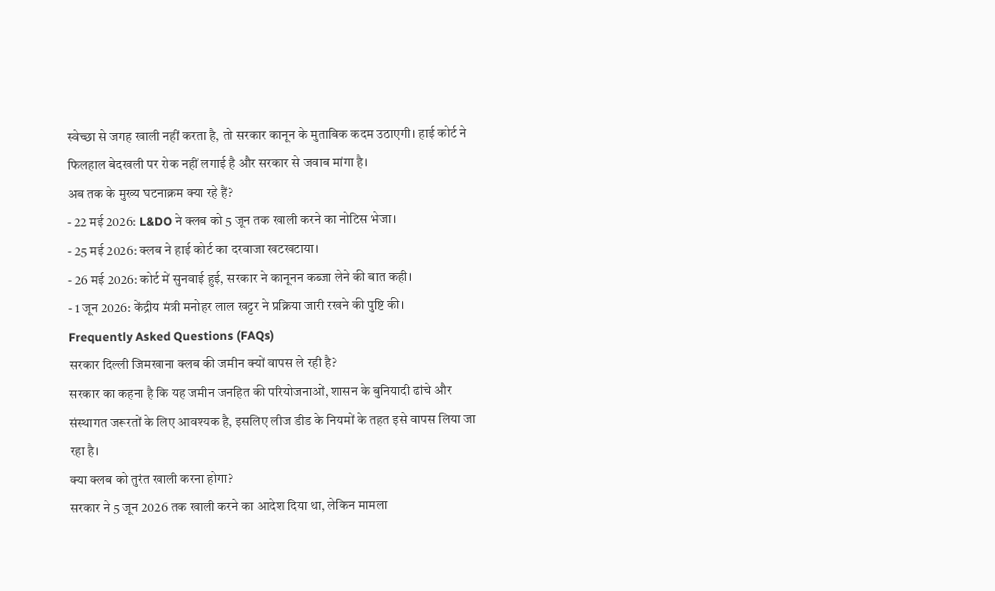स्वेच्छा से जगह खाली नहीं करता है, तो सरकार कानून के मुताबिक कदम उठाएगी। हाई कोर्ट ने फिलहाल बेदखली पर रोक नहीं लगाई है और सरकार से जवाब मांगा है।
अब तक के मुख्य घटनाक्रम क्या रहे हैं?
- 22 मई 2026: L&DO ने क्लब को 5 जून तक खाली करने का नोटिस भेजा।
- 25 मई 2026: क्लब ने हाई कोर्ट का दरवाजा खटखटाया।
- 26 मई 2026: कोर्ट में सुनवाई हुई, सरकार ने कानूनन कब्जा लेने की बात कही।
- 1 जून 2026: केंद्रीय मंत्री मनोहर लाल खट्टर ने प्रक्रिया जारी रखने की पुष्टि की।
Frequently Asked Questions (FAQs)
सरकार दिल्ली जिमखाना क्लब की जमीन क्यों वापस ले रही है?
सरकार का कहना है कि यह जमीन जनहित की परियोजनाओं, शासन के बुनियादी ढांचे और संस्थागत जरूरतों के लिए आवश्यक है, इसलिए लीज डीड के नियमों के तहत इसे वापस लिया जा रहा है।
क्या क्लब को तुरंत खाली करना होगा?
सरकार ने 5 जून 2026 तक खाली करने का आदेश दिया था, लेकिन मामला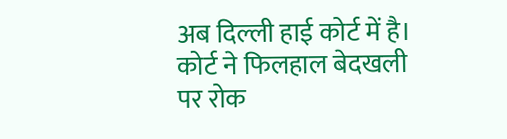अब दिल्ली हाई कोर्ट में है। कोर्ट ने फिलहाल बेदखली पर रोक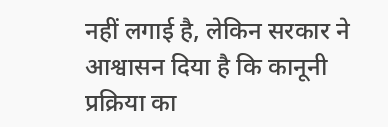नहीं लगाई है, लेकिन सरकार ने आश्वासन दिया है कि कानूनी प्रक्रिया का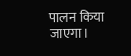पालन किया जाएगा।